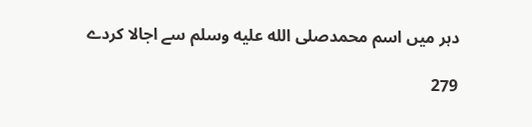دہر میں اسم محمدصلى الله عليه وسلم سے اجالا کردے

279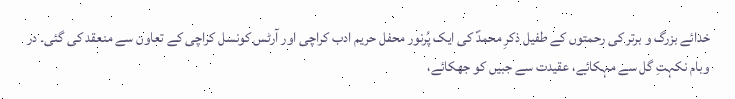خدائے بزرگ و برتر کی رحمتوں کے طفیل ذکرِ محمدؐ کی ایک پُرنور محفل حریم ادب کراچی اور آرٹس کونسل کراچی کے تعاون سے منعقد کی گئی۔ در وبام نکہتِ گل سے مہکائے، عقیدت سے جبیں کو جھکائے،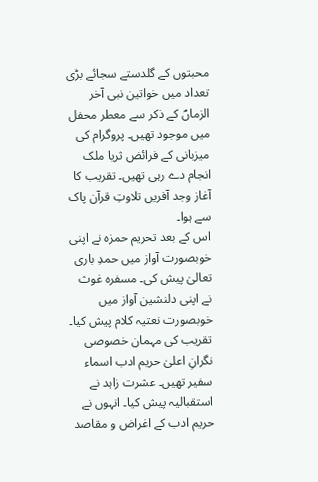محبتوں کے گلدستے سجائے بڑی تعداد میں خواتین نبی آخر الزماںؐ کے ذکر سے معطر محفل میں موجود تھیں۔ پروگرام کی میزبانی کے فرائض ثریا ملک انجام دے رہی تھیں۔ تقریب کا آغاز وجد آفریں تلاوتِ قرآن پاک سے ہوا۔
اس کے بعد تحریم حمزہ نے اپنی خوبصورت آواز میں حمدِ باری تعالیٰ پیش کی۔ مسفرہ غوث نے اپنی دلنشین آواز میں خوبصورت نعتیہ کلام پیش کیا۔
تقریب کی مہمان خصوصی نگرانِ اعلیٰ حریم ادب اسماء سفیر تھیں۔ عشرت زاہد نے استقبالیہ پیش کیا۔ انہوں نے حریم ادب کے اغراض و مقاصد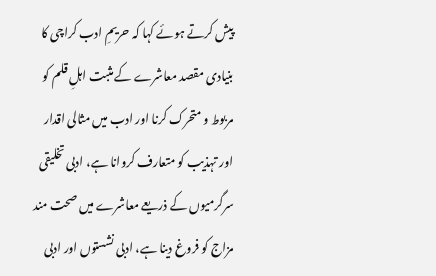پیش کرتے ہوئے کہا کہ حریمِ ادب کراچی کا بنیادی مقصد معاشرے کے مثبت اہلِ قلم کو مربوط و متحرک کرنا اور ادب میں مثالی اقدار اور تہذیب کو متعارف کروانا ہے، ادبی تخلیقی سرگرمیوں کے ذریعے معاشرے میں صحت مند مزاج کو فروغ دینا ہے، ادبی نشستوں اور ادبی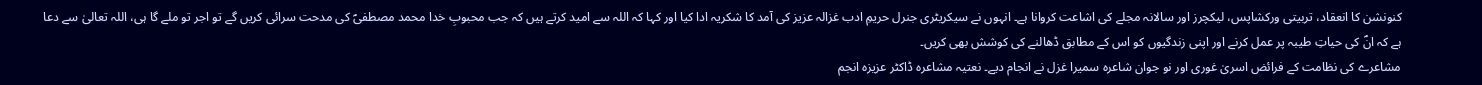کنونشن کا انعقاد، تربیتی ورکشاپس، لیکچرز اور سالانہ مجلے کی اشاعت کروانا ہے۔ انہوں نے سیکریٹری جنرل حریمِ ادب غزالہ عزیز کی آمد کا شکریہ ادا کیا اور کہا کہ اللہ سے امید کرتے ہیں کہ جب محبوبِ خدا محمد مصطفیؐ کی مدحت سرائی کریں گے تو اجر تو ملے گا ہی، اللہ تعالیٰ سے دعا ہے کہ انؐ کی حیاتِ طیبہ پر عمل کرنے اور اپنی زندگیوں کو اس کے مطابق ڈھالنے کی کوشش بھی کریں۔
مشاعرے کی نظامت کے فرائض اسریٰ غوری اور نو جوان شاعرہ سمیرا غزل نے انجام دیے۔ نعتیہ مشاعرہ ڈاکٹر عزیزہ انجم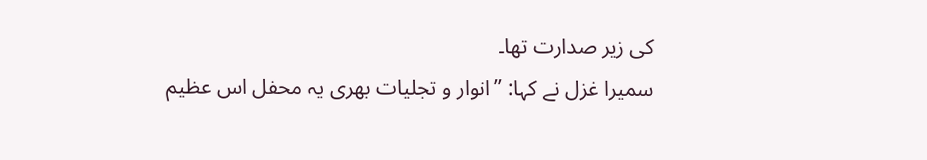کی زیر صدارت تھا۔
سمیرا غزل نے کہا: ’’انوار و تجلیات بھری یہ محفل اس عظیم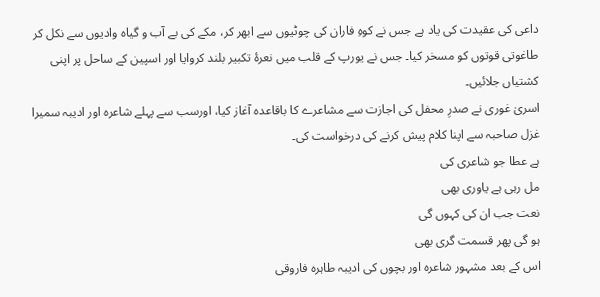داعی کی عقیدت کی یاد ہے جس نے کوہِ فاران کی چوٹیوں سے ابھر کر، مکے کی بے آب و گیاہ وادیوں سے نکل کر طاغوتی قوتوں کو مسخر کیا۔ جس نے یورپ کے قلب میں نعرۂ تکبیر بلند کروایا اور اسپین کے ساحل پر اپنی کشتیاں جلائیں۔
اسریٰ غوری نے صدرِ محفل کی اجازت سے مشاعرے کا باقاعدہ آغاز کیا، اورسب سے پہلے شاعرہ اور ادیبہ سمیرا غزل صاحبہ سے اپنا کلام پیش کرنے کی درخواست کی۔
ہے عطا جو شاعری کی
مل رہی ہے یاوری بھی
نعت جب ان کی کہوں گی
ہو گی پھر قسمت گری بھی
اس کے بعد مشہور شاعرہ اور بچوں کی ادیبہ طاہرہ فاروقی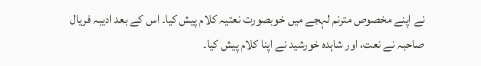نے اپنے مخصوص مترنم لہجے میں خوبصورت نعتیہ کلام پیش کیا۔ اس کے بعد ادیبہ فریال صاحبہ نے نعت، اور شاہدہ خورشید نے اپنا کلام پیش کیا۔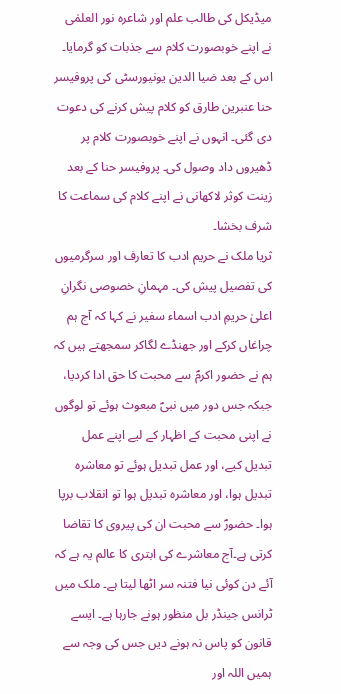میڈیکل کی طالب علم اور شاعرہ نور العلمٰی نے اپنے خوبصورت کلام سے جذبات کو گرمایا۔ اس کے بعد ضیا الدین یونیورسٹی کی پروفیسر حنا عنبرین طارق کو کلام پیش کرنے کی دعوت دی گئی۔ انہوں نے اپنے خوبصورت کلام پر ڈھیروں داد وصول کی۔ پروفیسر حنا کے بعد زینت کوثر لاکھانی نے اپنے کلام کی سماعت کا شرف بخشا۔
ثریا ملک نے حریم ادب کا تعارف اور سرگرمیوں کی تفصیل پیش کی۔ مہمانِ خصوصی نگرانِ اعلیٰ حریمِ ادب اسماء سفیر نے کہا کہ آج ہم چراغاں کرکے اور جھنڈے لگاکر سمجھتے ہیں کہ ہم نے حضور اکرمؐ سے محبت کا حق ادا کردیا، جبکہ جس دور میں نبیؐ مبعوث ہوئے تو لوگوں نے اپنی محبت کے اظہار کے لیے اپنے عمل تبدیل کیے، اور عمل تبدیل ہوئے تو معاشرہ تبدیل ہوا، اور معاشرہ تبدیل ہوا تو انقلاب برپا ہوا۔ حضورؐ سے محبت ان کی پیروی کا تقاضا کرتی ہے۔آج معاشرے کی ابتری کا عالم یہ ہے کہ آئے دن کوئی نیا فتنہ سر اٹھا لیتا ہے۔ ملک میں ٹرانس جینڈر بل منظور ہونے جارہا ہے۔ ایسے قانون کو پاس نہ ہونے دیں جس کی وجہ سے ہمیں اللہ اور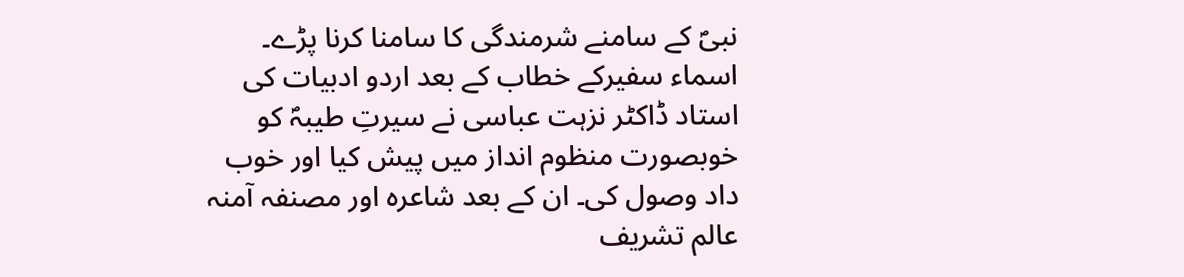نبیؐ کے سامنے شرمندگی کا سامنا کرنا پڑے۔
اسماء سفیرکے خطاب کے بعد اردو ادبیات کی استاد ڈاکٹر نزہت عباسی نے سیرتِ طیبہؐ کو خوبصورت منظوم انداز میں پیش کیا اور خوب داد وصول کی۔ ان کے بعد شاعرہ اور مصنفہ آمنہ عالم تشریف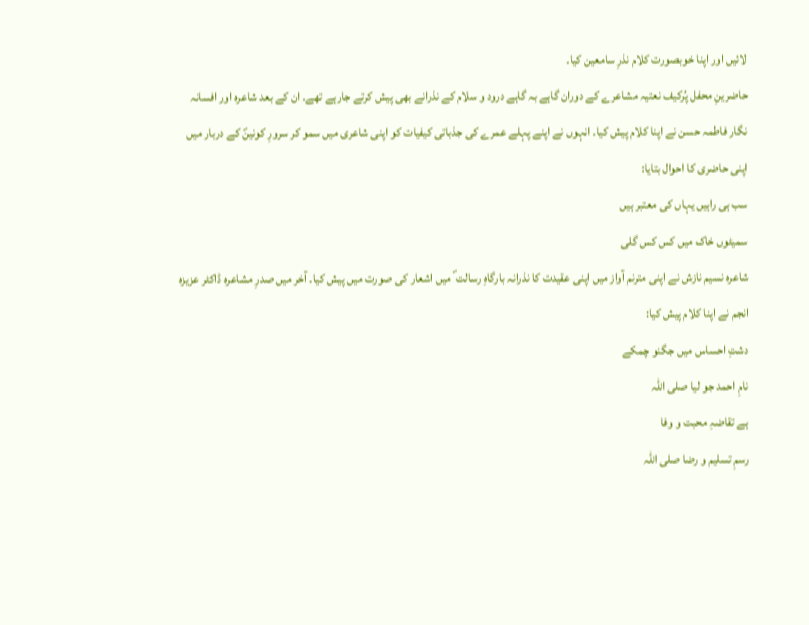لائیں اور اپنا خوبصورت کلام نذرِ سامعین کیا۔
حاضرینِ محفل پُرکیف نعتیہ مشاعرے کے دوران گاہے بہ گاہے درود و سلام کے نذرانے بھی پیش کرتے جارہے تھے۔ ان کے بعد شاعرہ اور افسانہ نگار فاطمہ حسن نے اپنا کلام پیش کیا۔ انہوں نے اپنے پہلے عمرے کی جذباتی کیفیات کو اپنی شاعری میں سمو کر سرورِ کونینؐ کے دربار میں اپنی حاضری کا احوال بتایا:
سب ہی راہیں یہاں کی معتبر ہیں
سمیٹوں خاک میں کس کس گلی
شاعرہ نسیم نازش نے اپنی مترنم آواز میں اپنی عقیدت کا نذرانہ بارگاہِ رسالت ؐ میں اشعار کی صورت میں پیش کیا۔ آخر میں صدرِ مشاعرہ ڈاکٹر عزیزہ انجم نے اپنا کلام پیش کیا:
دشتِ احساس میں جگنو چمکے
نامِ احمد جو لیا صلی اللہ
ہے تقاضہِ محبت و وفا
رسمِ تسلیم و رضا صلی اللہ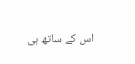اس کے ساتھ ہی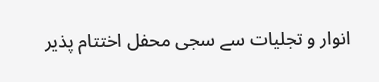انوار و تجلیات سے سجی محفل اختتام پذیر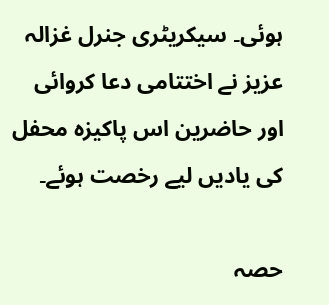ہوئی۔ سیکریٹری جنرل غزالہ عزیز نے اختتامی دعا کروائی اور حاضرین اس پاکیزہ محفل کی یادیں لیے رخصت ہوئے۔

حصہ